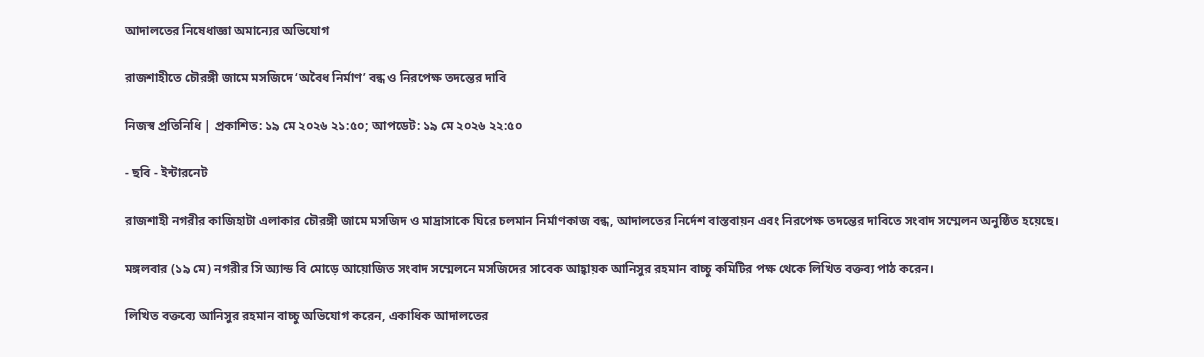আদালতের নিষেধাজ্ঞা অমান্যের অভিযোগ

রাজশাহীতে চৌরঙ্গী জামে মসজিদে ‘অবৈধ নির্মাণ’ বন্ধ ও নিরপেক্ষ তদন্তের দাবি

নিজস্ব প্রতিনিধি | প্রকাশিত: ১৯ মে ২০২৬ ২১:৫০; আপডেট: ১৯ মে ২০২৬ ২২:৫০

- ছবি - ইন্টারনেট

রাজশাহী নগরীর কাজিহাটা এলাকার চৌরঙ্গী জামে মসজিদ ও মাদ্রাসাকে ঘিরে চলমান নির্মাণকাজ বন্ধ, আদালতের নির্দেশ বাস্তবায়ন এবং নিরপেক্ষ তদন্তের দাবিতে সংবাদ সম্মেলন অনুষ্ঠিত হয়েছে।

মঙ্গলবার (১৯ মে) নগরীর সি অ্যান্ড বি মোড়ে আয়োজিত সংবাদ সম্মেলনে মসজিদের সাবেক আহ্বায়ক আনিসুর রহমান বাচ্চু কমিটির পক্ষ থেকে লিখিত বক্তব্য পাঠ করেন।

লিখিত বক্তব্যে আনিসুর রহমান বাচ্চু অভিযোগ করেন, একাধিক আদালতের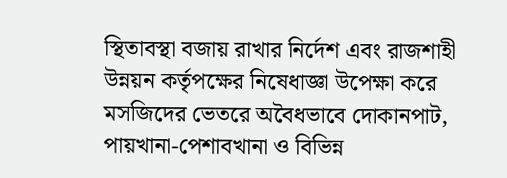স্থিতাবস্থা বজায় রাখার নির্দেশ এবং রাজশাহী উন্নয়ন কর্তৃপক্ষের নিষেধাজ্ঞা উপেক্ষা করে মসজিদের ভেতরে অবৈধভাবে দোকানপাট, পায়খানা-পেশাবখানা ও বিভিন্ন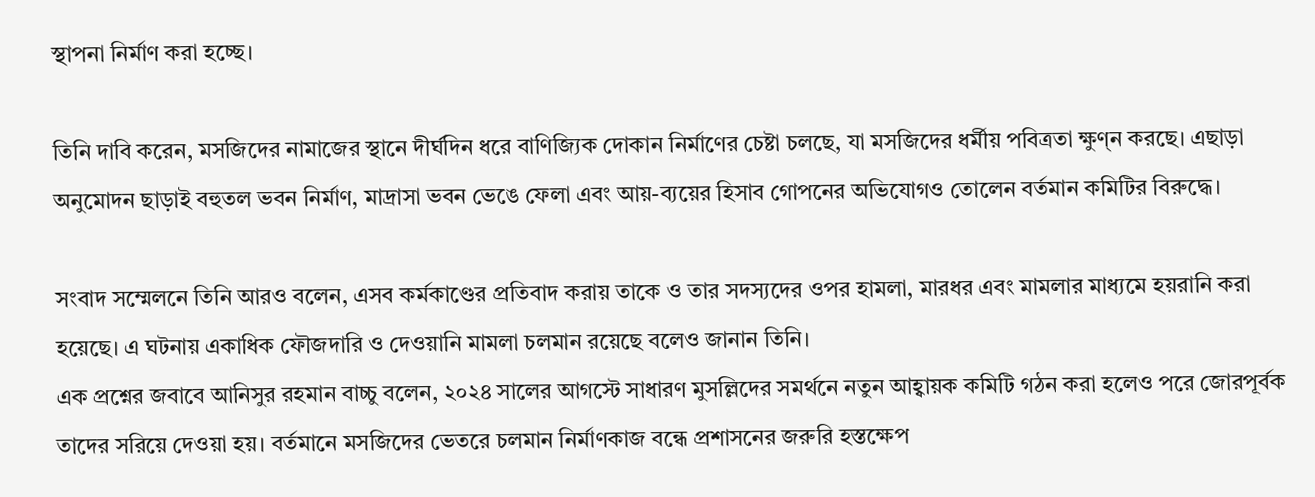স্থাপনা নির্মাণ করা হচ্ছে।

তিনি দাবি করেন, মসজিদের নামাজের স্থানে দীর্ঘদিন ধরে বাণিজ্যিক দোকান নির্মাণের চেষ্টা চলছে, যা মসজিদের ধর্মীয় পবিত্রতা ক্ষুণ্ন করছে। এছাড়া অনুমোদন ছাড়াই বহুতল ভবন নির্মাণ, মাদ্রাসা ভবন ভেঙে ফেলা এবং আয়-ব্যয়ের হিসাব গোপনের অভিযোগও তোলেন বর্তমান কমিটির বিরুদ্ধে।

সংবাদ সম্মেলনে তিনি আরও বলেন, এসব কর্মকাণ্ডের প্রতিবাদ করায় তাকে ও তার সদস্যদের ওপর হামলা, মারধর এবং মামলার মাধ্যমে হয়রানি করা হয়েছে। এ ঘটনায় একাধিক ফৌজদারি ও দেওয়ানি মামলা চলমান রয়েছে বলেও জানান তিনি।
এক প্রশ্নের জবাবে আনিসুর রহমান বাচ্চু বলেন, ২০২৪ সালের আগস্টে সাধারণ মুসল্লিদের সমর্থনে নতুন আহ্বায়ক কমিটি গঠন করা হলেও পরে জোরপূর্বক তাদের সরিয়ে দেওয়া হয়। বর্তমানে মসজিদের ভেতরে চলমান নির্মাণকাজ বন্ধে প্রশাসনের জরুরি হস্তক্ষেপ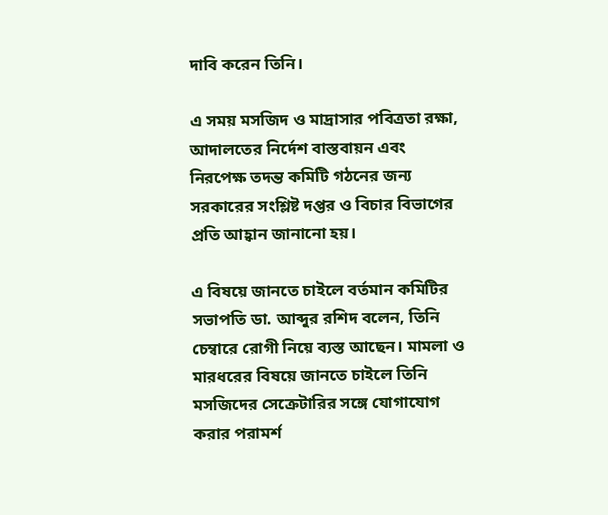দাবি করেন তিনি।

এ সময় মসজিদ ও মাদ্রাসার পবিত্রতা রক্ষা, আদালতের নির্দেশ বাস্তবায়ন এবং নিরপেক্ষ তদন্ত কমিটি গঠনের জন্য সরকারের সংশ্লিষ্ট দপ্তর ও বিচার বিভাগের প্রতি আহ্বান জানানো হয়।

এ বিষয়ে জানতে চাইলে বর্তমান কমিটির সভাপতি ডা. আব্দুর রশিদ বলেন, তিনি চেম্বারে রোগী নিয়ে ব্যস্ত আছেন। মামলা ও মারধরের বিষয়ে জানতে চাইলে তিনি মসজিদের সেক্রেটারির সঙ্গে যোগাযোগ করার পরামর্শ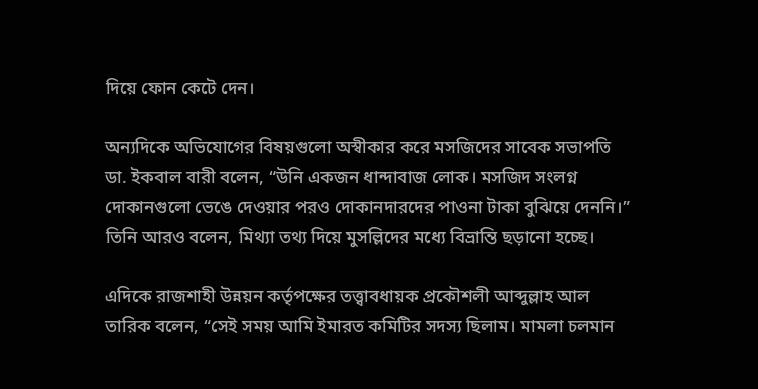দিয়ে ফোন কেটে দেন।

অন্যদিকে অভিযোগের বিষয়গুলো অস্বীকার করে মসজিদের সাবেক সভাপতি ডা. ইকবাল বারী বলেন, “উনি একজন ধান্দাবাজ লোক। মসজিদ সংলগ্ন দোকানগুলো ভেঙে দেওয়ার পরও দোকানদারদের পাওনা টাকা বুঝিয়ে দেননি।” তিনি আরও বলেন, মিথ্যা তথ্য দিয়ে মুসল্লিদের মধ্যে বিভ্রান্তি ছড়ানো হচ্ছে।

এদিকে রাজশাহী উন্নয়ন কর্তৃপক্ষের তত্ত্বাবধায়ক প্রকৌশলী আব্দুল্লাহ আল তারিক বলেন, “সেই সময় আমি ইমারত কমিটির সদস্য ছিলাম। মামলা চলমান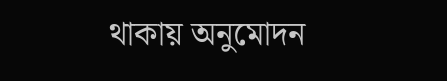থাকায় অনুমোদন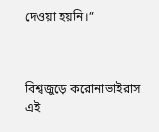দেওয়া হয়নি।”



বিশ্বজুড়ে করোনাভাইরাস
এই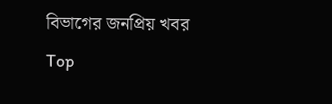বিভাগের জনপ্রিয় খবর
Top